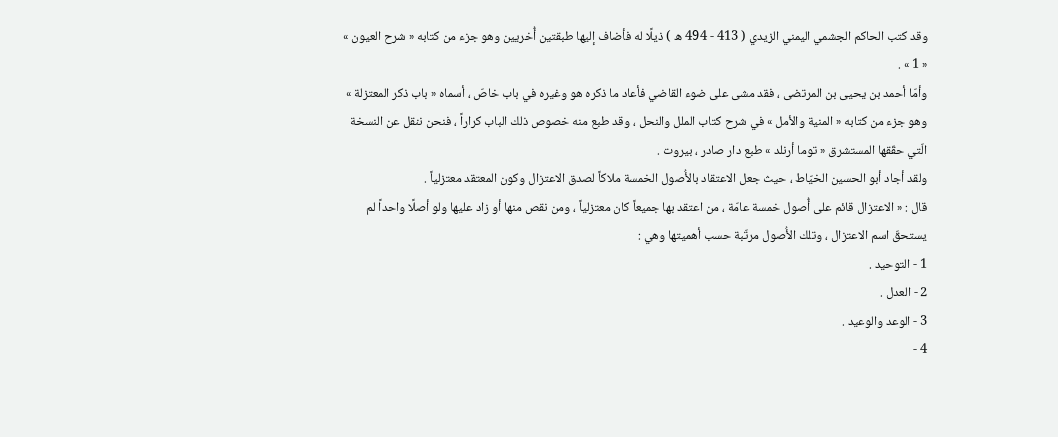وقد كتب الحاكم الجشمي اليمني الزيدي ( 413 - 494 ه ) ذيلًا له فأضاف إليها طبقتين أُخريين وهو جزء من كتابه « شرح العيون » « 1 » .
وأمّا أحمد بن يحيى بن المرتضى ، فقد مشى على ضوء القاضي فأعاد ما ذكره هو وغيره في باب خاصّ ، أسماه « باب ذكر المعتزلة » وهو جزء من كتابه « المنية والأمل » في شرح كتاب الملل والنحل ، وقد طبع منه خصوص ذلك الباب كراراً ، فنحن ننقل عن النسخة الّتي حقّقها المستشرق « توما أرنلد » طبع دار صادر ، بيروت .
ولقد أجاد أبو الحسين الخيّاط ، حيث جعل الاعتقاد بالأُصول الخمسة ملاكاً لصدق الاعتزال وكون المعتقد معتزلياً .
قال : « الاعتزال قائم على أُصول خمسة عامّة ، من اعتقد بها جميعاً كان معتزلياً ، ومن نقص منها أو زاد عليها ولو أصلًا واحداً لم يستحقّ اسم الاعتزال ، وتلك الأُصول مرتّبة حسب أهميتها وهي :
1 - التوحيد .
2 - العدل .
3 - الوعد والوعيد .
4 -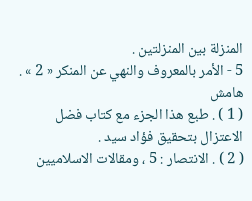المنزلة بين المنزلتين .
5 - الأمر بالمعروف والنهي عن المنكر « 2 » .
هامش
( 1 ) . طبع هذا الجزء مع كتاب فضل الاعتزال بتحقيق فؤاد سيد .
( 2 ) . الانتصار : 5 ، ومقالات الاسلاميين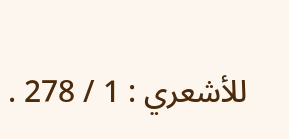للأشعري : 1 / 278 .